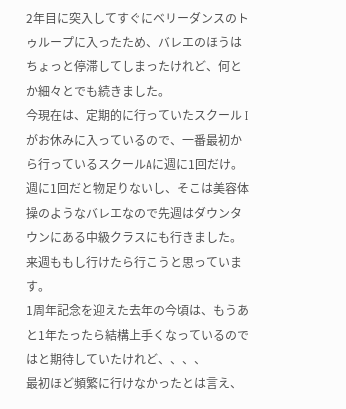2年目に突入してすぐにベリーダンスのトゥループに入ったため、バレエのほうはちょっと停滞してしまったけれど、何とか細々とでも続きました。
今現在は、定期的に行っていたスクール I がお休みに入っているので、一番最初から行っているスクールAに週に1回だけ。
週に1回だと物足りないし、そこは美容体操のようなバレエなので先週はダウンタウンにある中級クラスにも行きました。来週ももし行けたら行こうと思っています。
1周年記念を迎えた去年の今頃は、もうあと1年たったら結構上手くなっているのではと期待していたけれど、、、、
最初ほど頻繁に行けなかったとは言え、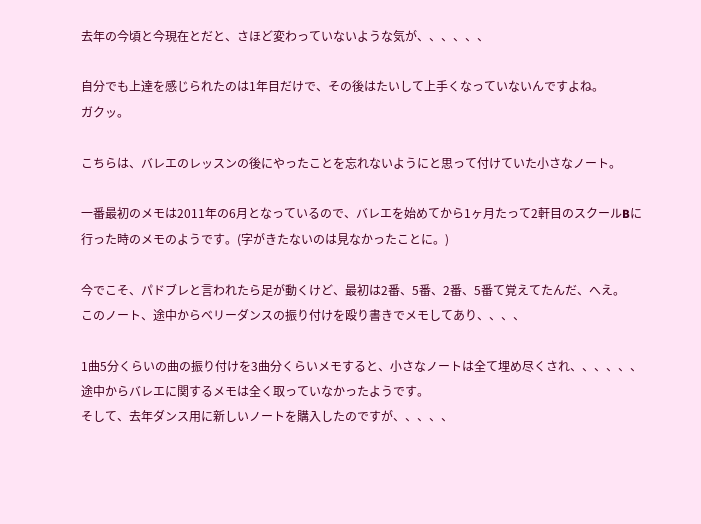去年の今頃と今現在とだと、さほど変わっていないような気が、、、、、、

自分でも上達を感じられたのは1年目だけで、その後はたいして上手くなっていないんですよね。
ガクッ。

こちらは、バレエのレッスンの後にやったことを忘れないようにと思って付けていた小さなノート。

一番最初のメモは2011年の6月となっているので、バレエを始めてから1ヶ月たって2軒目のスクールBに行った時のメモのようです。(字がきたないのは見なかったことに。)

今でこそ、パドブレと言われたら足が動くけど、最初は2番、5番、2番、5番て覚えてたんだ、へえ。
このノート、途中からベリーダンスの振り付けを殴り書きでメモしてあり、、、、

1曲5分くらいの曲の振り付けを3曲分くらいメモすると、小さなノートは全て埋め尽くされ、、、、、、
途中からバレエに関するメモは全く取っていなかったようです。
そして、去年ダンス用に新しいノートを購入したのですが、、、、、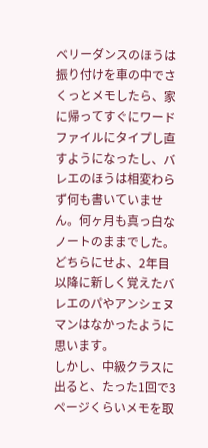ベリーダンスのほうは振り付けを車の中でさくっとメモしたら、家に帰ってすぐにワードファイルにタイプし直すようになったし、バレエのほうは相変わらず何も書いていません。何ヶ月も真っ白なノートのままでした。
どちらにせよ、2年目以降に新しく覚えたバレエのパやアンシェヌマンはなかったように思います。
しかし、中級クラスに出ると、たった1回で3ページくらいメモを取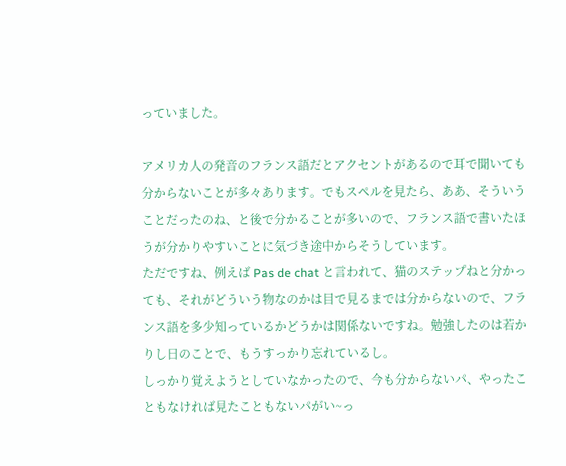っていました。

アメリカ人の発音のフランス語だとアクセントがあるので耳で聞いても分からないことが多々あります。でもスペルを見たら、ああ、そういうことだったのね、と後で分かることが多いので、フランス語で書いたほうが分かりやすいことに気づき途中からそうしています。
ただですね、例えば Pas de chat と言われて、猫のステップねと分かっても、それがどういう物なのかは目で見るまでは分からないので、フランス語を多少知っているかどうかは関係ないですね。勉強したのは若かりし日のことで、もうすっかり忘れているし。
しっかり覚えようとしていなかったので、今も分からないパ、やったこともなければ見たこともないパがい~っ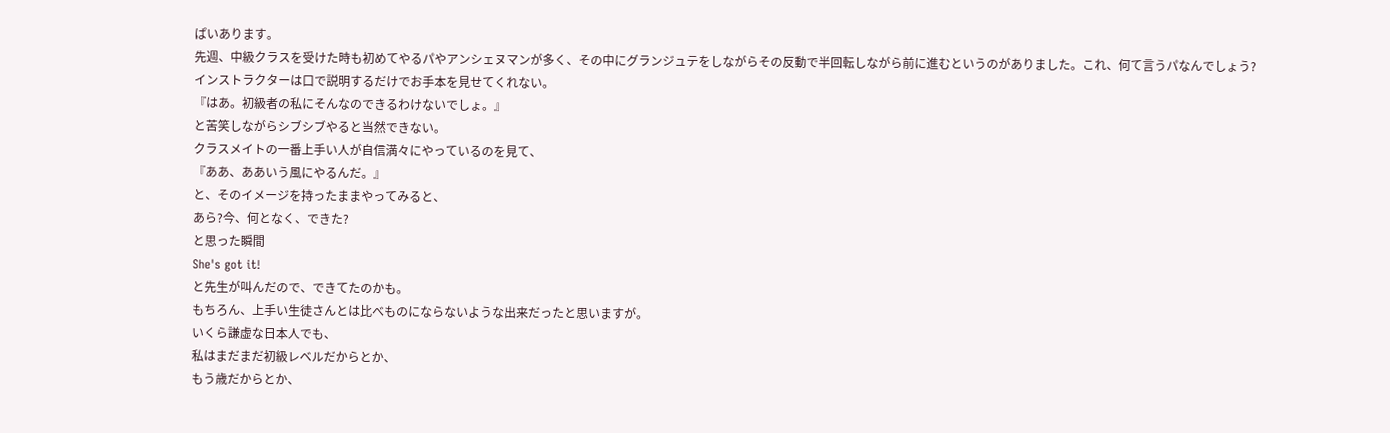ぱいあります。
先週、中級クラスを受けた時も初めてやるパやアンシェヌマンが多く、その中にグランジュテをしながらその反動で半回転しながら前に進むというのがありました。これ、何て言うパなんでしょう?
インストラクターは口で説明するだけでお手本を見せてくれない。
『はあ。初級者の私にそんなのできるわけないでしょ。』
と苦笑しながらシブシブやると当然できない。
クラスメイトの一番上手い人が自信満々にやっているのを見て、
『ああ、ああいう風にやるんだ。』
と、そのイメージを持ったままやってみると、
あら?今、何となく、できた?
と思った瞬間
She's got it!
と先生が叫んだので、できてたのかも。
もちろん、上手い生徒さんとは比べものにならないような出来だったと思いますが。
いくら謙虚な日本人でも、
私はまだまだ初級レベルだからとか、
もう歳だからとか、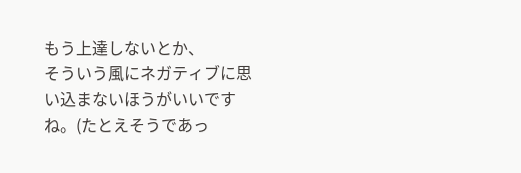もう上達しないとか、
そういう風にネガティブに思い込まないほうがいいですね。(たとえそうであっ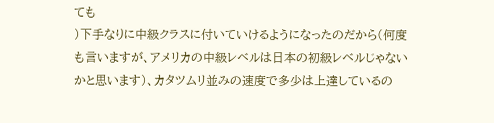ても
)下手なりに中級クラスに付いていけるようになったのだから(何度も言いますが、アメリカの中級レベルは日本の初級レベルじゃないかと思います)、カタツムリ並みの速度で多少は上達しているの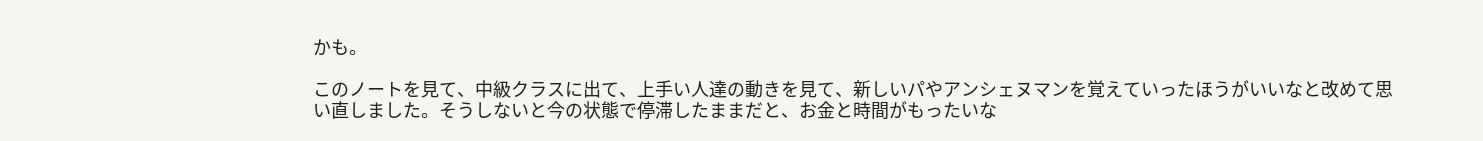かも。

このノートを見て、中級クラスに出て、上手い人達の動きを見て、新しいパやアンシェヌマンを覚えていったほうがいいなと改めて思い直しました。そうしないと今の状態で停滞したままだと、お金と時間がもったいな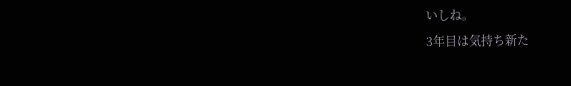いしね。
3年目は気持ち新た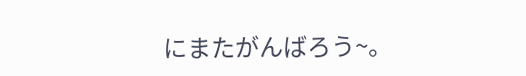にまたがんばろう~。